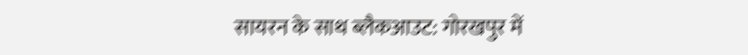सायरन के साथ ब्लैकआउट: गोरखपुर में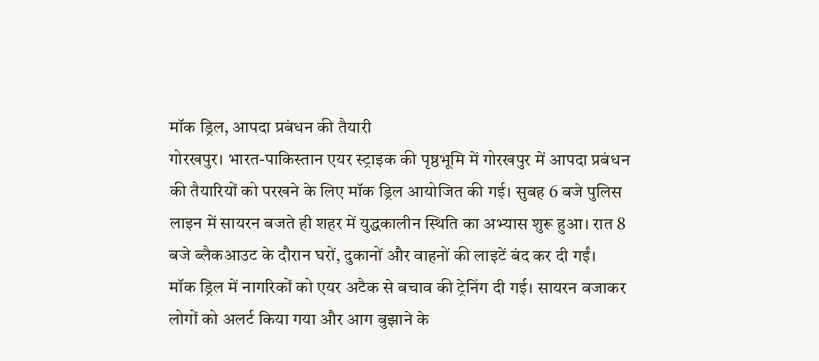मॉक ड्रिल, आपदा प्रबंधन की तैयारी
गोरखपुर। भारत-पाकिस्तान एयर स्ट्राइक की पृष्ठभूमि में गोरखपुर में आपदा प्रबंधन की तैयारियों को परखने के लिए मॉक ड्रिल आयोजित की गई। सुबह 6 बजे पुलिस लाइन में सायरन बजते ही शहर में युद्धकालीन स्थिति का अभ्यास शुरू हुआ। रात 8 बजे ब्लैकआउट के दौरान घरों, दुकानों और वाहनों की लाइटें बंद कर दी गईं।
मॉक ड्रिल में नागरिकों को एयर अटैक से बचाव की ट्रेनिंग दी गई। सायरन बजाकर लोगों को अलर्ट किया गया और आग बुझाने के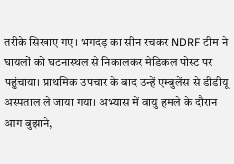तरीके सिखाए गए। भगदड़ का सीन रचकर NDRF टीम ने घायलों को घटनास्थल से निकालकर मेडिकल पोस्ट पर पहुंचाया। प्राथमिक उपचार के बाद उन्हें एम्बुलेंस से डीडीयू अस्पताल ले जाया गया। अभ्यास में वायु हमले के दौरान आग बुझाने,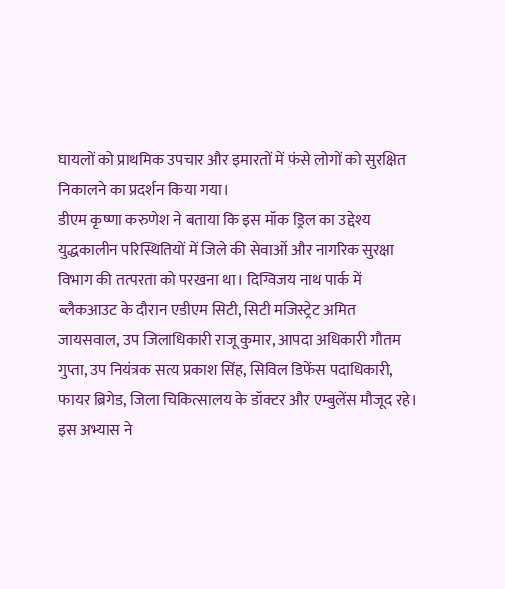घायलों को प्राथमिक उपचार और इमारतों में फंसे लोगों को सुरक्षित निकालने का प्रदर्शन किया गया।
डीएम कृष्णा करुणेश ने बताया कि इस मॉक ड्रिल का उद्देश्य युद्धकालीन परिस्थितियों में जिले की सेवाओं और नागरिक सुरक्षा विभाग की तत्परता को परखना था। दिग्विजय नाथ पार्क में ब्लैकआउट के दौरान एडीएम सिटी, सिटी मजिस्ट्रेट अमित जायसवाल, उप जिलाधिकारी राजू कुमार, आपदा अधिकारी गौतम गुप्ता, उप नियंत्रक सत्य प्रकाश सिंह, सिविल डिफेंस पदाधिकारी, फायर ब्रिगेड, जिला चिकित्सालय के डॉक्टर और एम्बुलेंस मौजूद रहे।
इस अभ्यास ने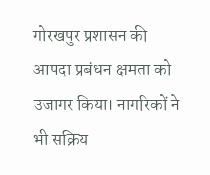गोरखपुर प्रशासन की आपदा प्रबंधन क्षमता को उजागर किया। नागरिकों ने भी सक्रिय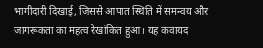भागीदारी दिखाई, जिससे आपात स्थिति में समन्वय और जागरूकता का महत्व रेखांकित हुआ। यह कवायद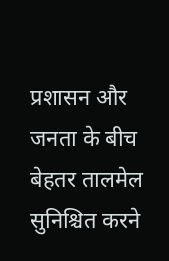प्रशासन और जनता के बीच बेहतर तालमेल सुनिश्चित करने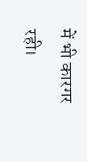में भी कारगर रही।